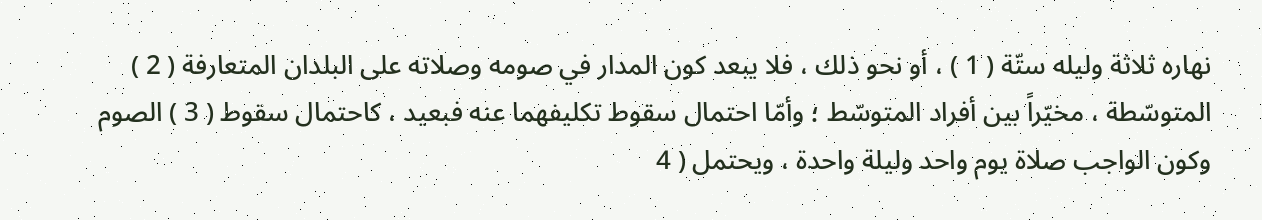نهاره ثلاثة وليله ستّة ( 1 ) ، أو نحو ذلك ، فلا يبعد كون المدار في صومه وصلاته على البلدان المتعارفة ( 2 ) المتوسّطة ، مخيّراً بين أفراد المتوسّط ؛ وأمّا احتمال سقوط تكليفهما عنه فبعيد ، كاحتمال سقوط ( 3 ) الصوم وكون الواجب صلاة يوم واحد وليلة واحدة ، ويحتمل ( 4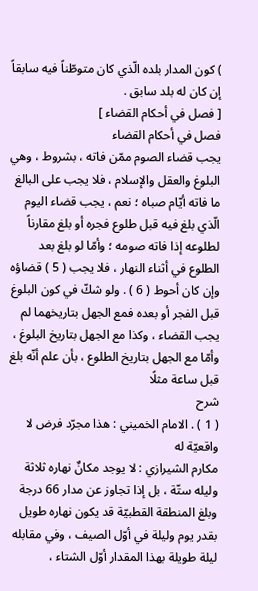) كون المدار بلده الّذي كان متوطّناً فيه سابقاً إن كان له بلد سابق .
[ فصل في أحكام القضاء ]
فصل في أحكام القضاء
يجب قضاء الصوم ممّن فاته ، بشروط ، وهي البلوغ والعقل والإسلام ، فلا يجب على البالغ ما فاته أيّام صباه ؛ نعم ، يجب قضاء اليوم الّذي بلغ فيه قبل طلوع فجره أو بلغ مقارناً لطلوعه إذا فاته صومه ؛ وأمّا لو بلغ بعد الطلوع في أثناء النهار ، فلا يجب ( 5 ) قضاؤه وإن كان أحوط ( 6 ) . ولو شكّ في كون البلوغ قبل الفجر أو بعده فمع الجهل بتاريخهما لم يجب القضاء ، وكذا مع الجهل بتاريخ البلوغ ، وأمّا مع الجهل بتاريخ الطلوع ، بأن علم أنّه بلغ قبل ساعة مثلًا
شرح
( 1 ) . الامام الخميني : هذا مجرّد فرض لا واقعيّة له
مكارم الشيرازي : لا يوجد مكانٌ نهاره ثلاثة وليله ستّة ، بل إذا تجاوز عن مدار 66 درجة وبلغ المنطقة القطبيّة قد يكون نهاره طويل بقدر يوم وليلة في أوّل الصيف ، وفي مقابله ليلة طويلة بهذا المقدار أوّل الشتاء ،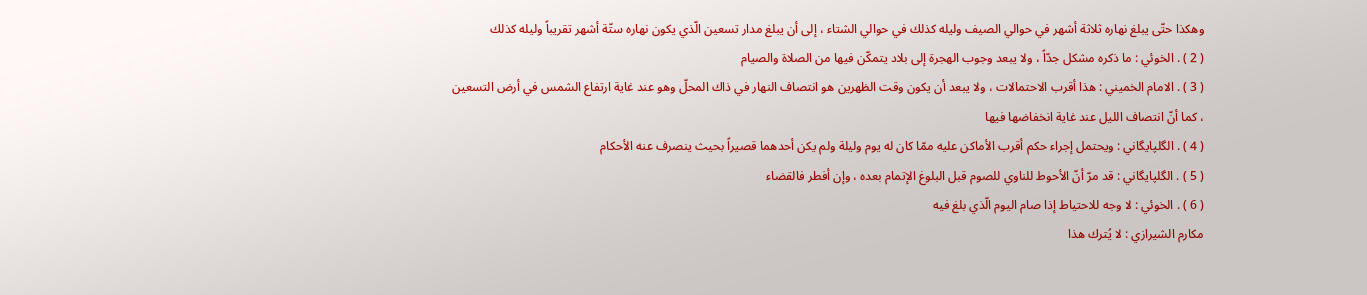وهكذا حتّى يبلغ نهاره ثلاثة أشهر في حوالي الصيف وليله كذلك في حوالي الشتاء ، إلى أن يبلغ مدار تسعين الّذي يكون نهاره ستّة أشهر تقريباً وليله كذلك
( 2 ) . الخوئي : ما ذكره مشكل جدّاً ، ولا يبعد وجوب الهجرة إلى بلاد يتمكّن فيها من الصلاة والصيام
( 3 ) . الامام الخميني : هذا أقرب الاحتمالات ، ولا يبعد أن يكون وقت الظهرين هو انتصاف النهار في ذاك المحلّ وهو عند غاية ارتفاع الشمس في أرض التسعين ، كما أنّ انتصاف الليل عند غاية انخفاضها فيها
( 4 ) . الگلپايگاني : ويحتمل إجراء حكم أقرب الأماكن عليه ممّا كان له يوم وليلة ولم يكن أحدهما قصيراً بحيث ينصرف عنه الأحكام
( 5 ) . الگلپايگاني : قد مرّ أنّ الأحوط للناوي للصوم قبل البلوغ الإتمام بعده ، وإن أفطر فالقضاء
( 6 ) . الخوئي : لا وجه للاحتياط إذا صام اليوم الّذي بلغ فيه
مكارم الشيرازي : لا يُترك هذا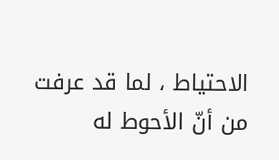الاحتياط ، لما قد عرفت من أنّ الأحوط له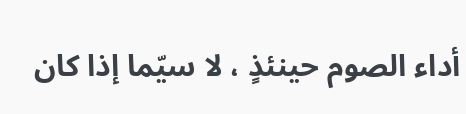أداء الصوم حينئذٍ ، لا سيّما إذا كان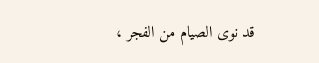قد نوى الصيام من الفجر ،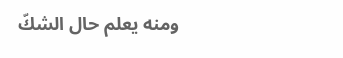ومنه يعلم حال الشكّ